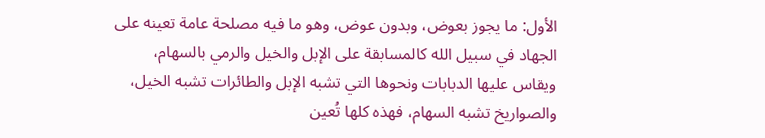الأول: ما يجوز بعوض، وبدون عوض، وهو ما فيه مصلحة عامة تعينه على الجهاد في سبيل الله كالمسابقة على الإبل والخيل والرمي بالسهام، ويقاس عليها الدبابات ونحوها التي تشبه الإبل والطائرات تشبه الخيل، والصواريخ تشبه السهام، فهذه كلها تُعين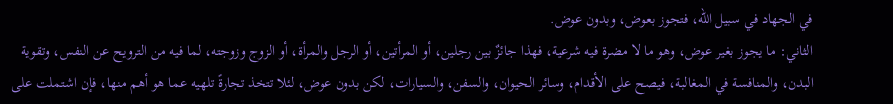في الجهاد في سبيل الله، فتجوز بعوض، وبدون عوض.
الثاني: ما يجوز بغير عوض، وهو ما لا مضرة فيه شرعية، فهذا جائزٌ بين رجلين، أو المرأتين، أو الرجل والمرأة، أو الزوج وزوجته، لما فيه من الترويح عن النفس، وتقوية البدن، والمنافسة في المغالبة، فيصح على الأقدام، وسائر الحيوان، والسفن، والسيارات، لكن بدون عوض، لئلا تتخذ تجارةً تلهيه عما هو أهم منها، فإن اشتملت على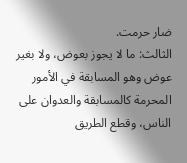ضار حرمت.
الثالث: ما لا يجوز بعوض، ولا بغير عوض وهو المسابقة في الأمور المحرمة كالمسابقة والعدوان على الناس، وقطع الطريق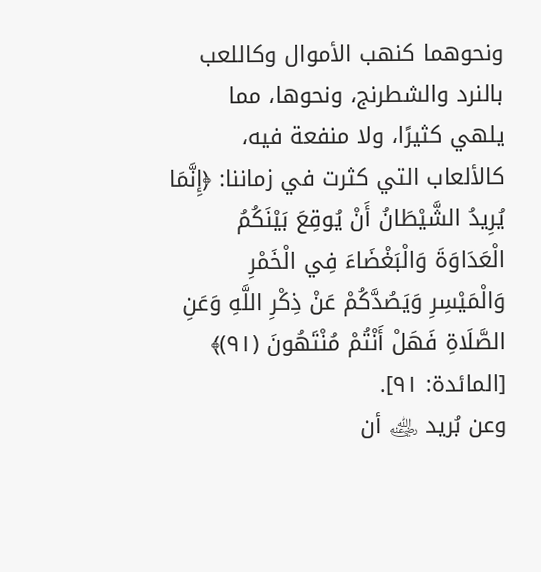ونحوهما كنهب الأموال وكاللعب بالنرد والشطرنج، ونحوها، مما يلهي كثيرًا، ولا منفعة فيه، كالألعاب التي كثرت في زماننا: ﴿إِنَّمَا يُرِيدُ الشَّيْطَانُ أَنْ يُوقِعَ بَيْنَكُمُ الْعَدَاوَةَ وَالْبَغْضَاءَ فِي الْخَمْرِ وَالْمَيْسِرِ وَيَصُدَّكُمْ عَنْ ذِكْرِ اللَّهِ وَعَنِ الصَّلَاةِ فَهَلْ أَنْتُمْ مُنْتَهُونَ (٩١)﴾ [المائدة: ٩١].
وعن بُريد ﵁ أن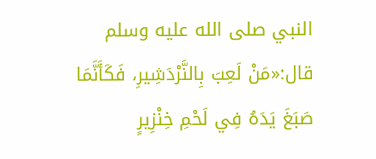النبي صلى الله عليه وسلم قال:«مَنْ لَعِبَ بِالنَّرْدَشِيرِ، فَكَأَنَّمَا صَبَغَ يَدَهُ فِي لَحْمِ خِنْزِيرٍ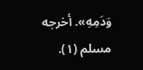وَدَمِهِ». أخرجه مسلم (١).